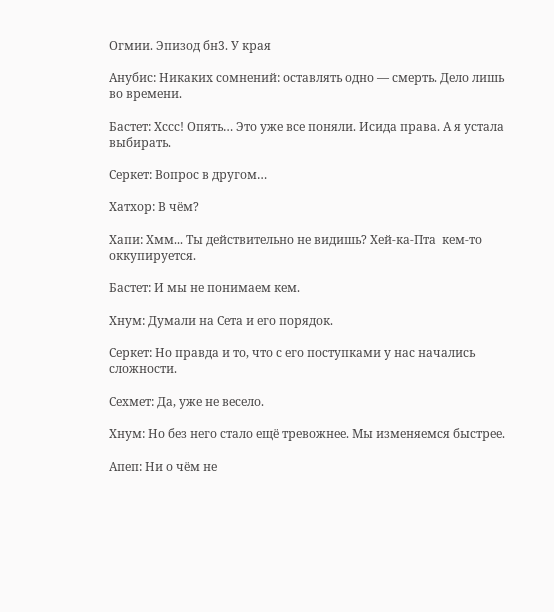Огмии. Эпизод бн3. У края

Анубис: Никаких сомнений: оставлять одно — смерть. Дело лишь во времени.

Бастет: Хссс! Опять… Это уже все поняли. Исида права. А я устала выбирать.

Серкет: Вопрос в другом…

Хатхор: В чём?

Хапи: Хмм... Ты действительно не видишь? Хей-ка-Пта  кем-то оккупируется.

Бастет: И мы не понимаем кем.

Хнум: Думали на Сета и его порядок.

Серкет: Но правда и то, что с его поступками у нас начались сложности.

Сехмет: Да, уже не весело.

Хнум: Но без него стало ещё тревожнее. Мы изменяемся быстрее.

Апеп: Ни о чём не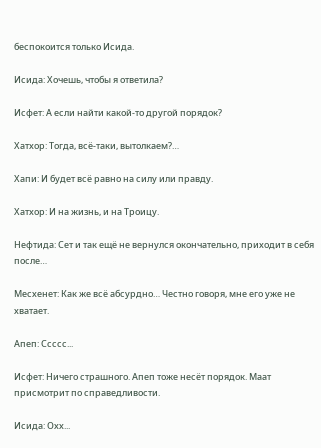беспокоится только Исида.

Исида: Хочешь, чтобы я ответила?

Исфет: А если найти какой-то другой порядок?

Хатхор: Тогда, всё-таки, вытолкаем?…

Хапи: И будет всё равно на силу или правду.

Хатхор: И на жизнь, и на Троицу.

Нефтида: Сет и так ещё не вернулся окончательно, приходит в себя после…

Месхенет: Как же всё абсурдно… Честно говоря, мне его уже не хватает.

Апеп: Ссссс...

Исфет: Ничего страшного. Апеп тоже несёт порядок. Маат присмотрит по справедливости.

Исида: Охх...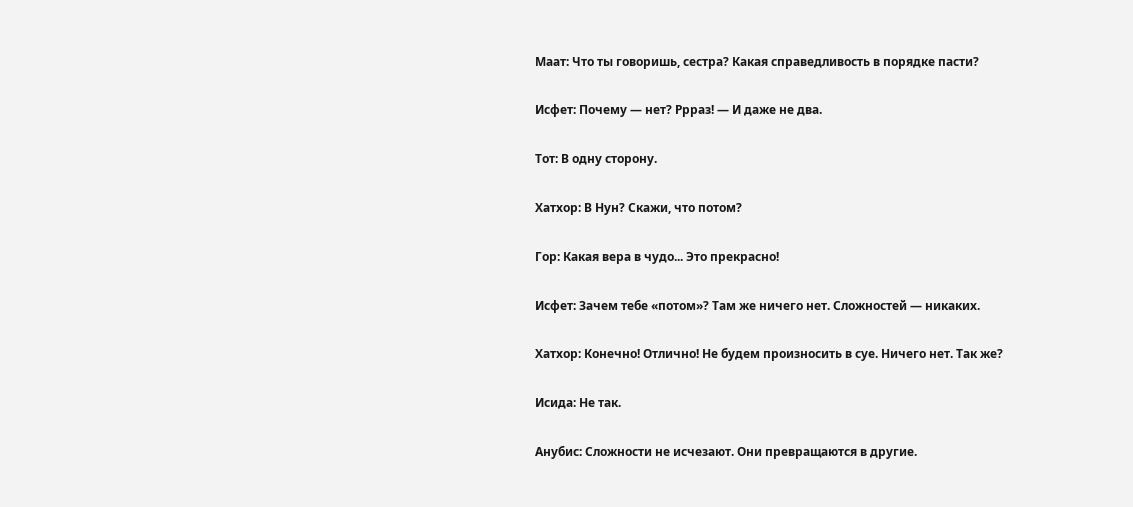Маат: Что ты говоришь, сестра? Какая справедливость в порядке пасти?

Исфет: Почему — нет? Ррраз! — И даже не два.

Тот: В одну сторону.

Хатхор: В Нун? Скажи, что потом?

Гор: Какая вера в чудо... Это прекрасно!

Исфет: Зачем тебе «потом»? Там же ничего нет. Сложностей — никаких.

Хатхор: Конечно! Отлично! Не будем произносить в суе. Ничего нет. Так же?

Исида: Не так.

Анубис: Сложности не исчезают. Они превращаются в другие.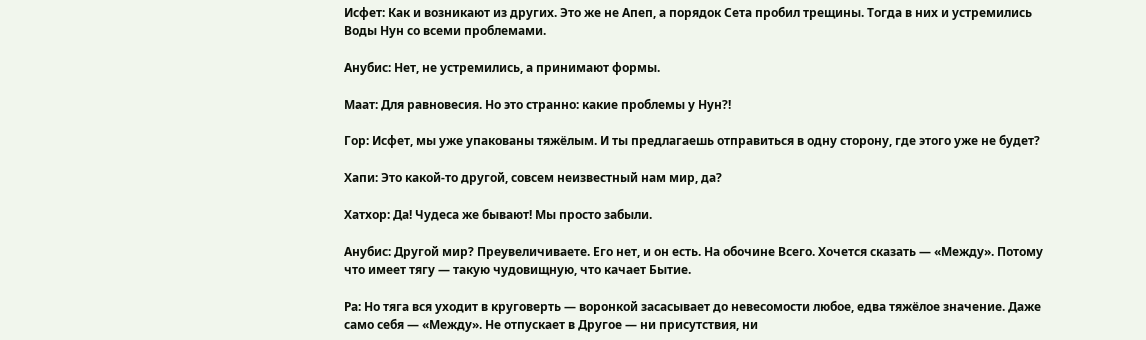Исфет: Как и возникают из других. Это же не Апеп, а порядок Сета пробил трещины. Тогда в них и устремились Воды Нун со всеми проблемами.

Анубис: Нет, не устремились, а принимают формы.

Маат: Для равновесия. Но это странно: какие проблемы у Нун?!

Гор: Исфет, мы уже упакованы тяжёлым. И ты предлагаешь отправиться в одну сторону, где этого уже не будет?

Хапи: Это какой-то другой, совсем неизвестный нам мир, да?

Хатхор: Да! Чудеса же бывают! Мы просто забыли.

Анубис: Другой мир? Преувеличиваете. Его нет, и он есть. На обочине Всего. Хочется сказать — «Между». Потому что имеет тягу — такую чудовищную, что качает Бытие.

Ра: Но тяга вся уходит в круговерть — воронкой засасывает до невесомости любое, едва тяжёлое значение. Даже само себя — «Между». Не отпускает в Другое — ни присутствия, ни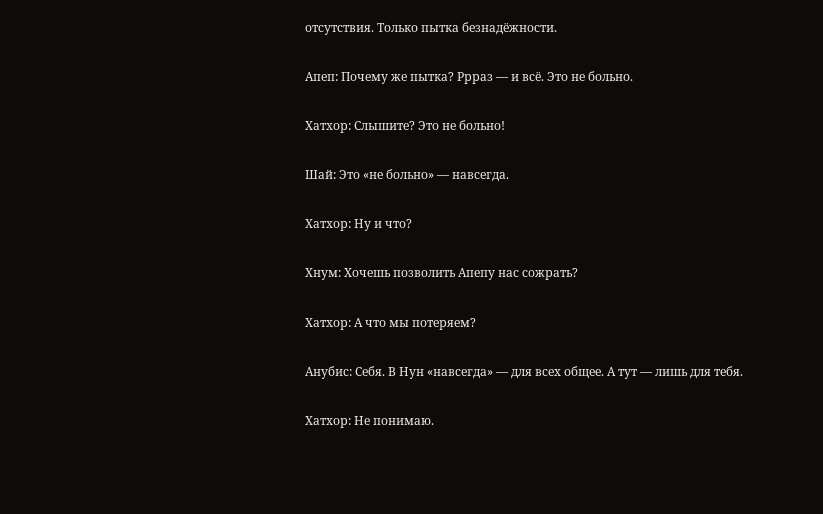отсутствия. Только пытка безнадёжности.

Апеп: Почему же пытка? Ррраз — и всё. Это не больно.

Хатхор: Слышите? Это не больно!

Шай: Это «не больно» — навсегда.

Хатхор: Ну и что?

Хнум: Хочешь позволить Апепу нас сожрать?

Хатхор: А что мы потеряем?

Анубис: Себя. В Нун «навсегда» — для всех общее. А тут — лишь для тебя.

Хатхор: Не понимаю.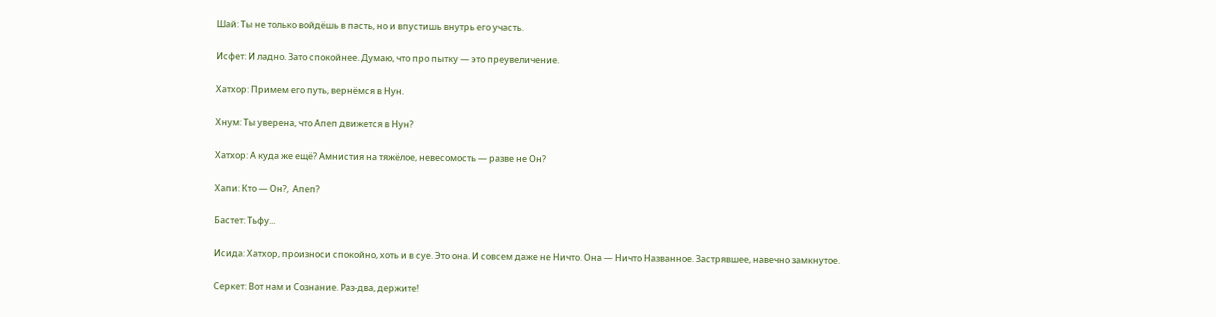Шай: Ты не только войдёшь в пасть, но и впустишь внутрь его участь.

Исфет: И ладно. Зато спокойнее. Думаю, что про пытку — это преувеличение.

Хатхор: Примем его путь, вернёмся в Нун.

Хнум: Ты уверена, что Апеп движется в Нун?

Хатхор: А куда же ещё? Амнистия на тяжёлое, невесомость — разве не Он?

Хапи: Кто — Он?,  Апеп?

Бастет: Тьфу...

Исида: Хатхор, произноси спокойно, хоть и в суе. Это она. И совсем даже не Ничто. Она — Ничто Названное. Застрявшее, навечно замкнутое.

Серкет: Вот нам и Сознание. Раз-два, держите!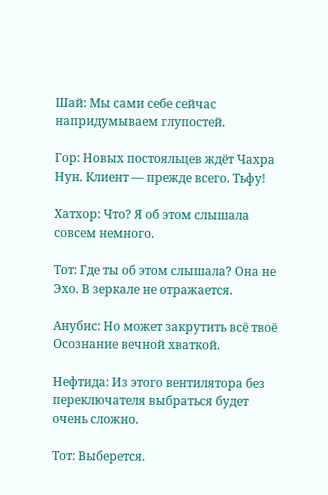Шай: Мы сами себе сейчас напридумываем глупостей.

Гор: Новых постояльцев ждёт Чахра Нун. Клиент — прежде всего. Тьфу!

Хатхор: Что? Я об этом слышала совсем немного.

Тот: Где ты об этом слышала? Она не Эхо. В зеркале не отражается.

Анубис: Но может закрутить всё твоё Осознание вечной хваткой.

Нефтида: Из этого вентилятора без переключателя выбраться будет очень сложно.

Тот: Выберется.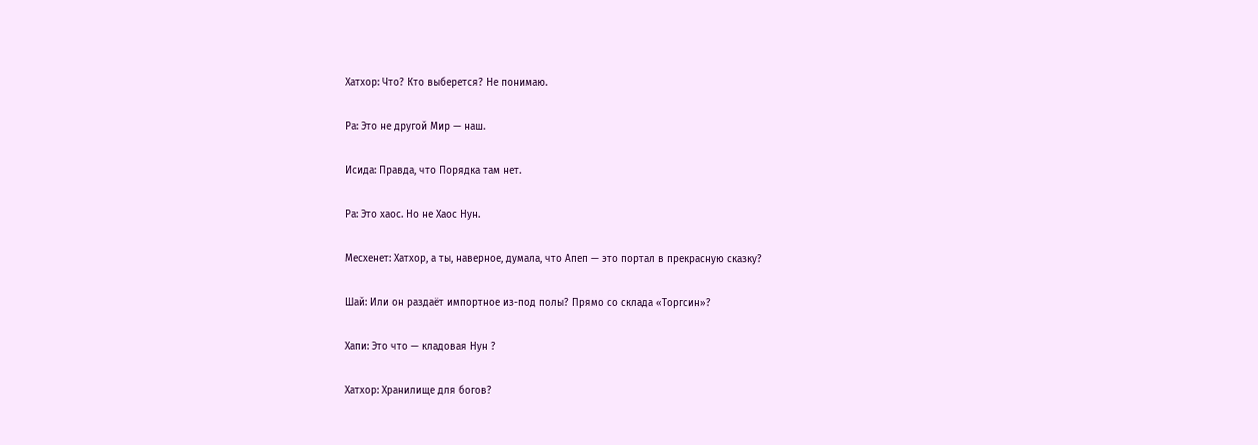Хатхор: Что? Кто выберется? Не понимаю.

Ра: Это не другой Мир — наш.

Исида: Правда, что Порядка там нет.

Ра: Это хаос. Но не Хаос Нун.

Месхенет: Хатхор, а ты, наверное, думала, что Апеп — это портал в прекрасную сказку?

Шай: Или он раздаёт импортное из-под полы? Прямо со склада «Торгсин»?

Хапи: Это что — кладовая Нун ?

Хатхор: Хранилище для богов?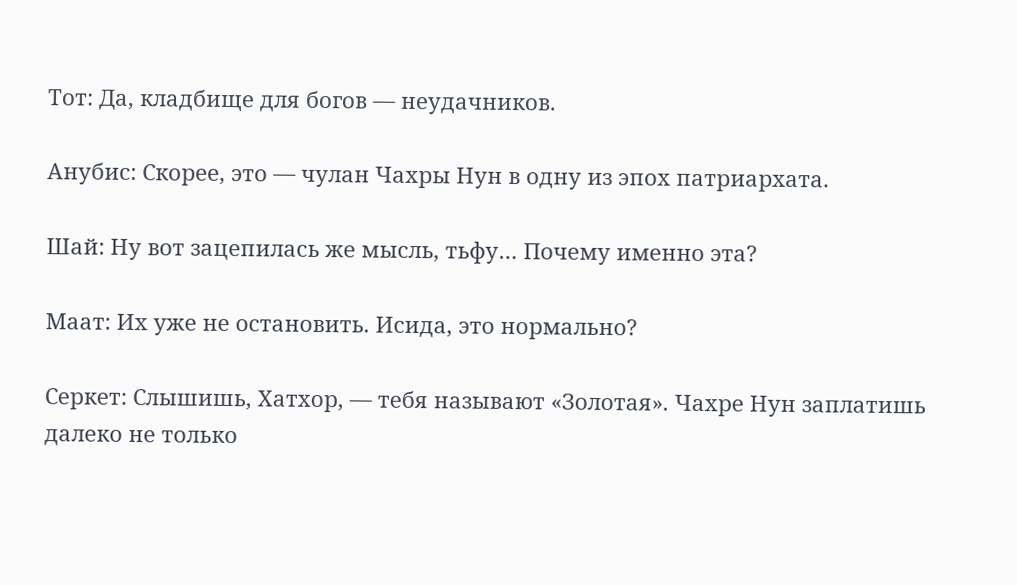Тот: Да, кладбище для богов — неудачников.

Анубис: Скорее, это — чулан Чахры Нун в одну из эпох патриархата.

Шай: Ну вот зацепилась же мысль, тьфу… Почему именно эта?

Маат: Их уже не остановить. Исида, это нормально?

Серкет: Слышишь, Хатхор, — тебя называют «Золотая». Чахре Нун заплатишь далеко не только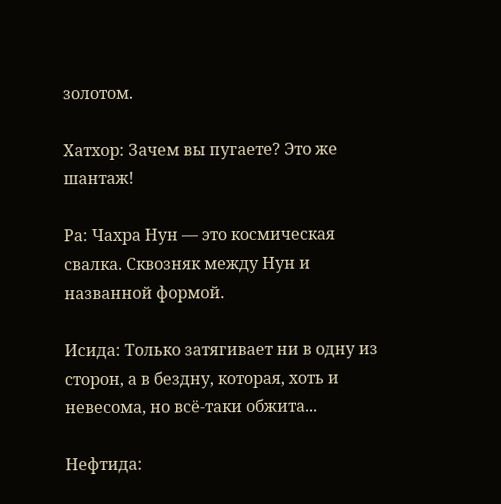золотом.

Хатхор: Зачем вы пугаете? Это же шантаж!

Ра: Чахра Нун — это космическая свалка. Сквозняк между Нун и названной формой.

Исида: Только затягивает ни в одну из сторон, а в бездну, которая, хоть и невесома, но всё-таки обжита...

Нефтида: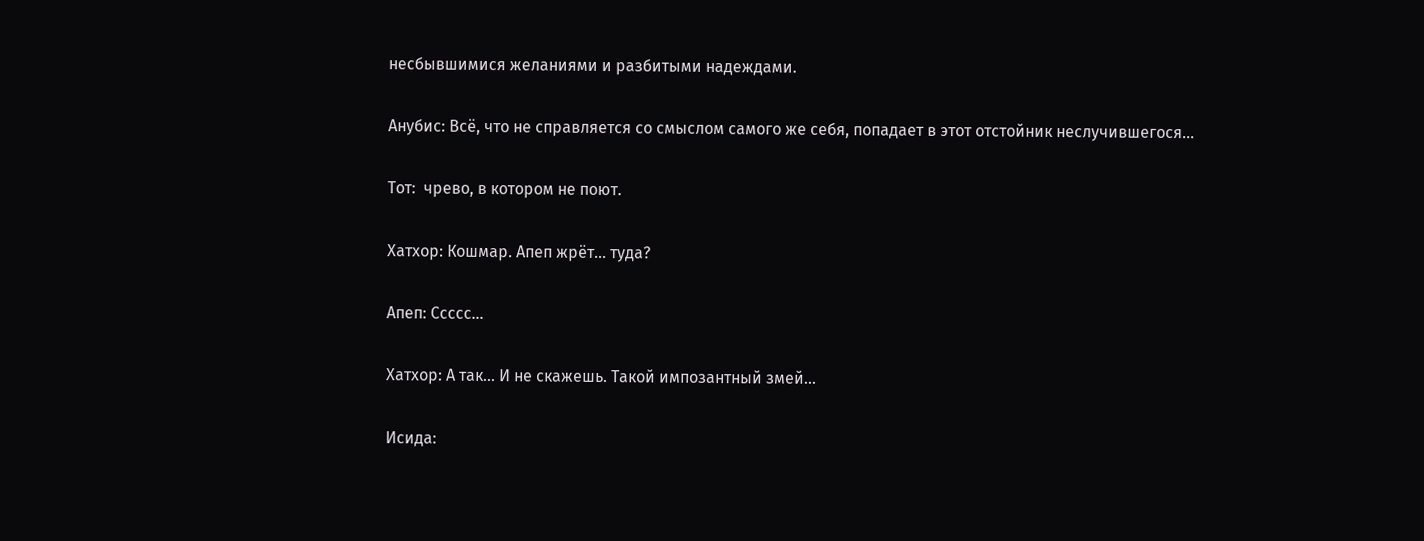несбывшимися желаниями и разбитыми надеждами.

Анубис: Всё, что не справляется со смыслом самого же себя, попадает в этот отстойник неслучившегося...

Тот:  чрево, в котором не поют.

Хатхор: Кошмар. Апеп жрёт… туда?

Апеп: Ссссс…

Хатхор: А так… И не скажешь. Такой импозантный змей...

Исида: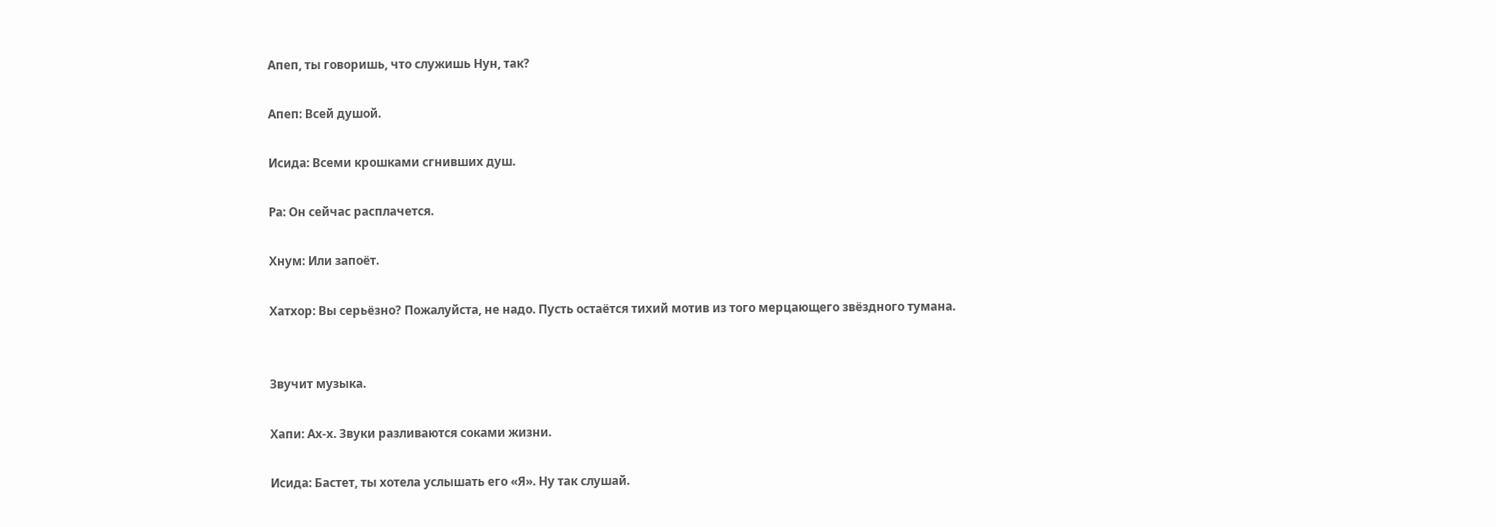Апеп, ты говоришь, что служишь Нун, так?

Апеп: Всей душой.

Исида: Всеми крошками сгнивших душ.

Ра: Он сейчас расплачется.

Хнум: Или запоёт.

Хатхор: Вы серьёзно? Пожалуйста, не надо. Пусть остаётся тихий мотив из того мерцающего звёздного тумана.


Звучит музыка.

Хапи: Ах-х. Звуки разливаются соками жизни.

Исида: Бастет, ты хотела услышать его «Я». Ну так слушай.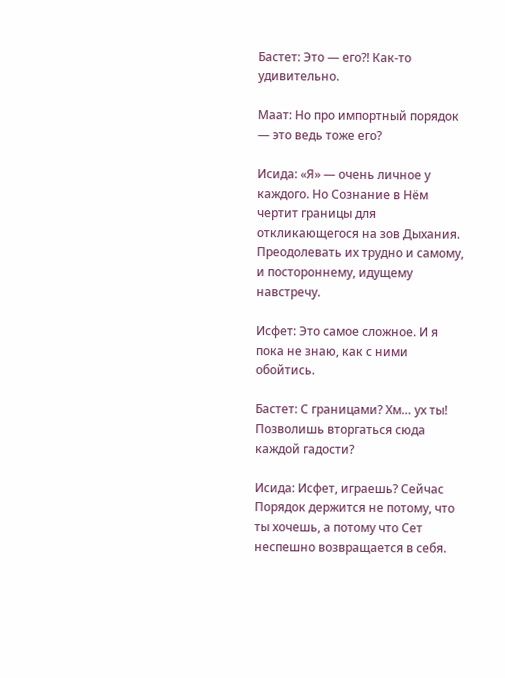Бастет: Это — его?! Как-то удивительно.

Маат: Но про импортный порядок — это ведь тоже его?

Исида: «Я» — очень личное у каждого. Но Сознание в Нём чертит границы для откликающегося на зов Дыхания. Преодолевать их трудно и самому, и постороннему, идущему навстречу.

Исфет: Это самое сложное. И я пока не знаю, как с ними обойтись.

Бастет: С границами? Хм… ух ты! Позволишь вторгаться сюда каждой гадости?

Исида: Исфет, играешь? Сейчас Порядок держится не потому, что ты хочешь, а потому что Сет неспешно возвращается в себя.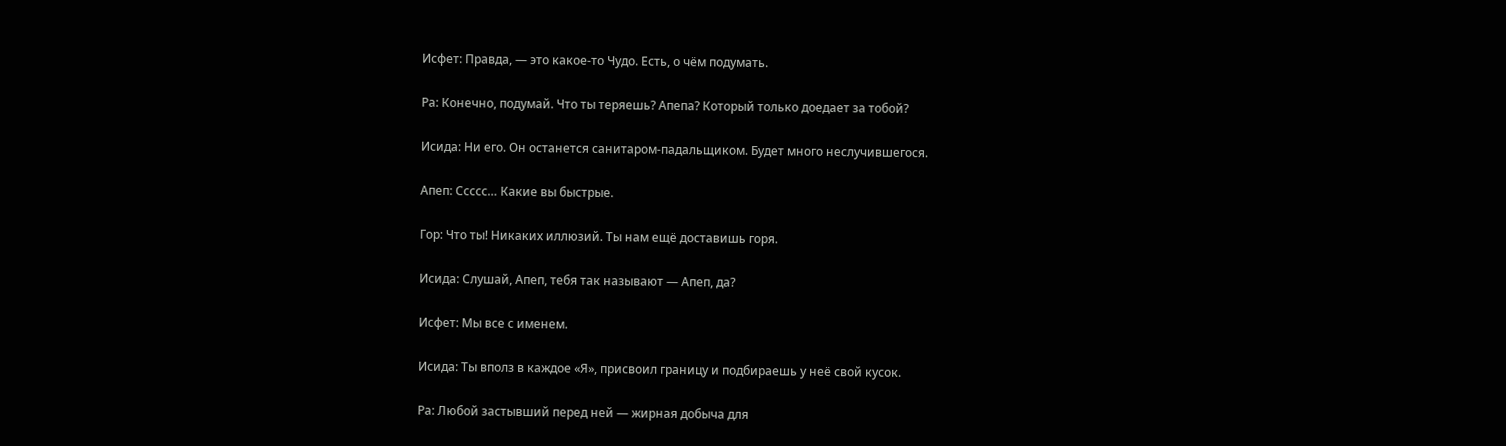Исфет: Правда, — это какое-то Чудо. Есть, о чём подумать.

Ра: Конечно, подумай. Что ты теряешь? Апепа? Который только доедает за тобой?

Исида: Ни его. Он останется санитаром-падальщиком. Будет много неслучившегося.

Апеп: Ссссс… Какие вы быстрые.

Гор: Что ты! Никаких иллюзий. Ты нам ещё доставишь горя.

Исида: Слушай, Апеп, тебя так называют — Апеп, да?

Исфет: Мы все с именем.

Исида: Ты вполз в каждое «Я», присвоил границу и подбираешь у неё свой кусок.

Ра: Любой застывший перед ней — жирная добыча для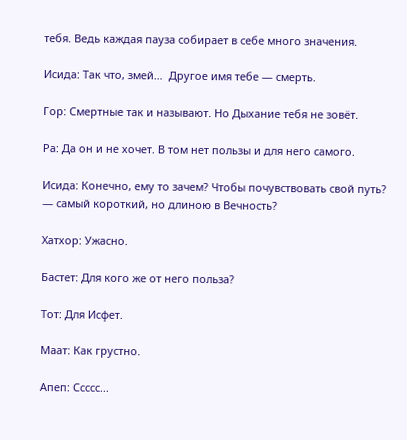тебя. Ведь каждая пауза собирает в себе много значения.

Исида: Так что, змей…  Другое имя тебе — смерть.

Гор: Смертные так и называют. Но Дыхание тебя не зовёт.

Ра: Да он и не хочет. В том нет пользы и для него самого.

Исида: Конечно, ему то зачем? Чтобы почувствовать свой путь? — самый короткий, но длиною в Вечность?

Хатхор: Ужасно.

Бастет: Для кого же от него польза?

Тот: Для Исфет.

Маат: Как грустно.

Апеп: Ссссс...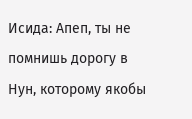Исида: Апеп, ты не помнишь дорогу в Нун, которому якобы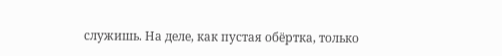служишь. На деле, как пустая обёртка, только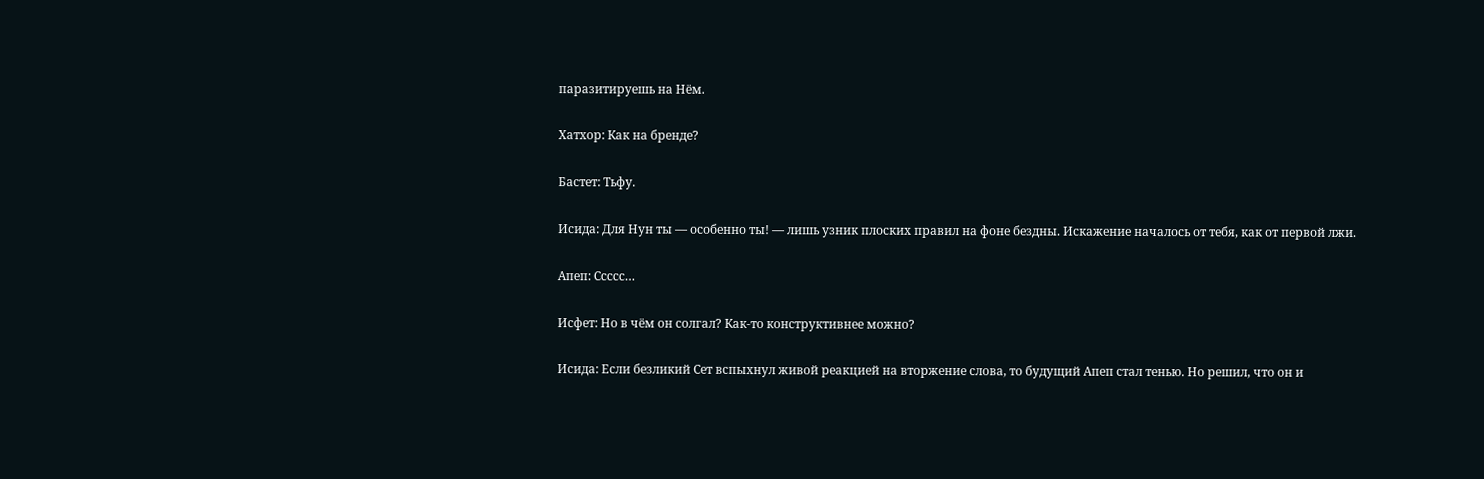паразитируешь на Нём.

Хатхор: Как на бренде?

Бастет: Тьфу.

Исида: Для Нун ты — особенно ты! — лишь узник плоских правил на фоне бездны. Искажение началось от тебя, как от первой лжи.

Апеп: Ссссс…

Исфет: Но в чём он солгал? Как-то конструктивнее можно?

Исида: Если безликий Сет вспыхнул живой реакцией на вторжение слова, то будущий Апеп стал тенью. Но решил, что он и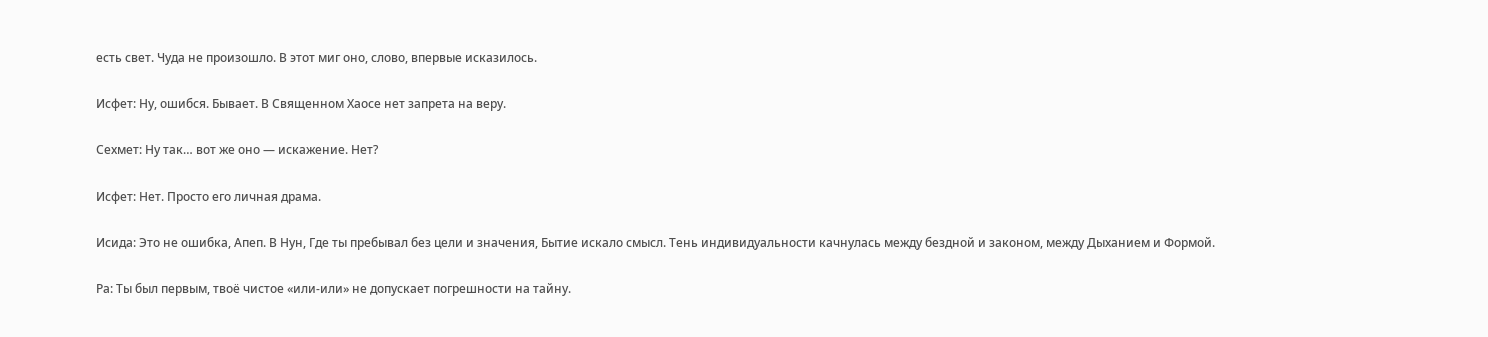есть свет. Чуда не произошло. В этот миг оно, слово, впервые исказилось.

Исфет: Ну, ошибся. Бывает. В Священном Хаосе нет запрета на веру.

Сехмет: Ну так… вот же оно — искажение. Нет?

Исфет: Нет. Просто его личная драма.

Исида: Это не ошибка, Апеп. В Нун, Где ты пребывал без цели и значения, Бытие искало смысл. Тень индивидуальности качнулась между бездной и законом, между Дыханием и Формой.

Ра: Ты был первым, твоё чистое «или-или» не допускает погрешности на тайну.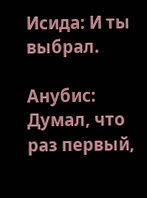Исида: И ты выбрал.

Анубис: Думал, что раз первый,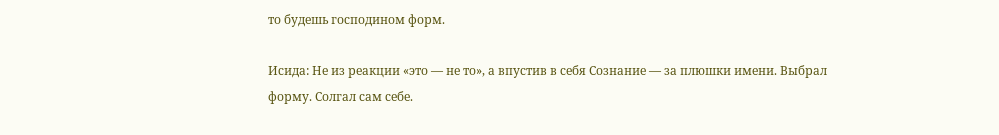то будешь господином форм.

Исида: Не из реакции «это — не то», а впустив в себя Сознание — за плюшки имени. Выбрал форму. Солгал сам себе.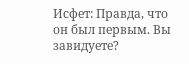Исфет: Правда, что он был первым. Вы завидуете?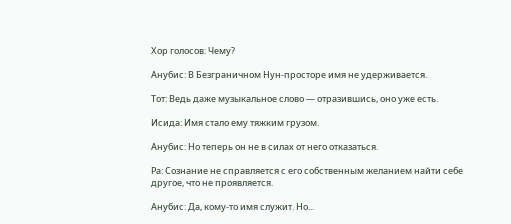Хор голосов: Чему?

Анубис: В Безграничном Нун-просторе имя не удерживается.

Тот: Ведь даже музыкальное слово — отразившись, оно уже есть.

Исида: Имя стало ему тяжким грузом.

Анубис: Но теперь он не в силах от него отказаться.

Ра: Сознание не справляется с его собственным желанием найти себе другое, что не проявляется.

Анубис: Да, кому-то имя служит. Но...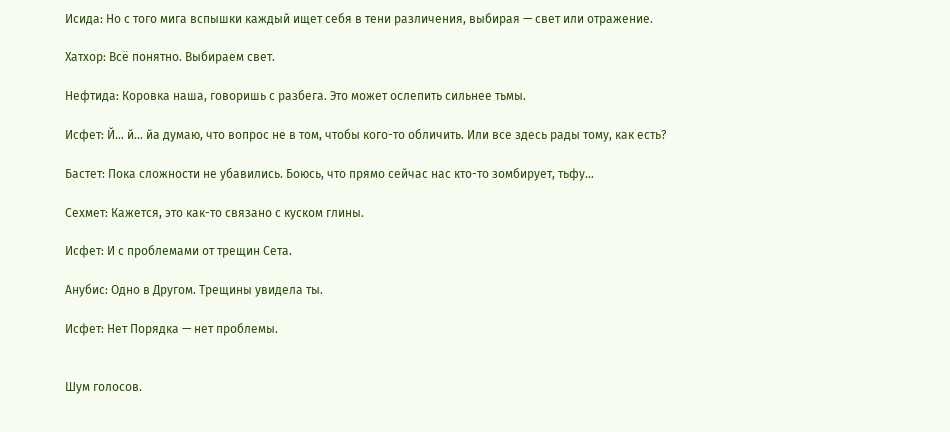Исида: Но с того мига вспышки каждый ищет себя в тени различения, выбирая — свет или отражение.

Хатхор: Всё понятно. Выбираем свет.

Нефтида: Коровка наша, говоришь с разбега. Это может ослепить сильнее тьмы.

Исфет: Й… й… йа думаю, что вопрос не в том, чтобы кого-то обличить. Или все здесь рады тому, как есть?

Бастет: Пока сложности не убавились. Боюсь, что прямо сейчас нас кто-то зомбирует, тьфу…

Сехмет: Кажется, это как-то связано с куском глины.

Исфет: И с проблемами от трещин Сета.

Анубис: Одно в Другом. Трещины увидела ты.

Исфет: Нет Порядка — нет проблемы.


Шум голосов.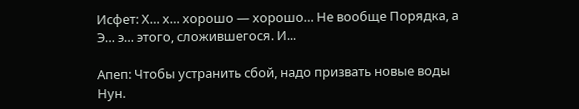Исфет: Х… х… хорошо — хорошо… Не вообще Порядка, а Э… э… этого, сложившегося. И...

Апеп: Чтобы устранить сбой, надо призвать новые воды Нун.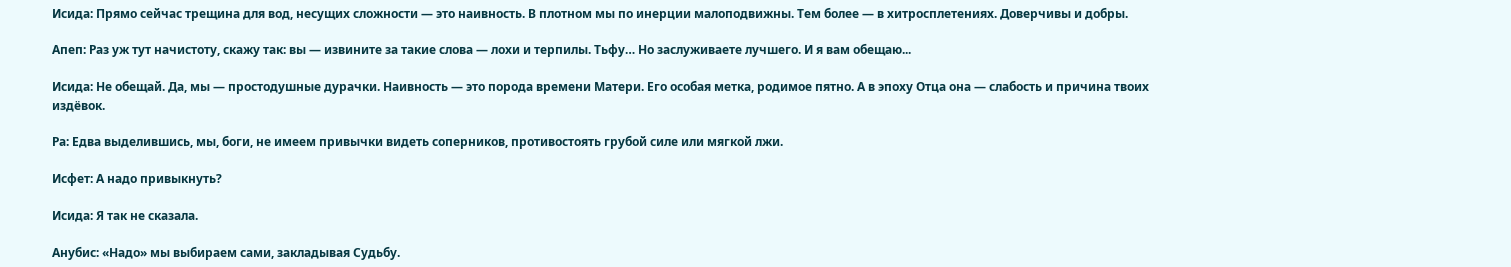Исида: Прямо сейчас трещина для вод, несущих сложности — это наивность. В плотном мы по инерции малоподвижны. Тем более — в хитросплетениях. Доверчивы и добры.

Апеп: Раз уж тут начистоту, скажу так: вы — извините за такие слова — лохи и терпилы. Тьфу… Но заслуживаете лучшего. И я вам обещаю...

Исида: Не обещай. Да, мы — простодушные дурачки. Наивность — это порода времени Матери. Его особая метка, родимое пятно. А в эпоху Отца она — слабость и причина твоих издёвок.

Ра: Едва выделившись, мы, боги, не имеем привычки видеть соперников, противостоять грубой силе или мягкой лжи.

Исфет: А надо привыкнуть?

Исида: Я так не сказала.

Анубис: «Надо» мы выбираем сами, закладывая Судьбу.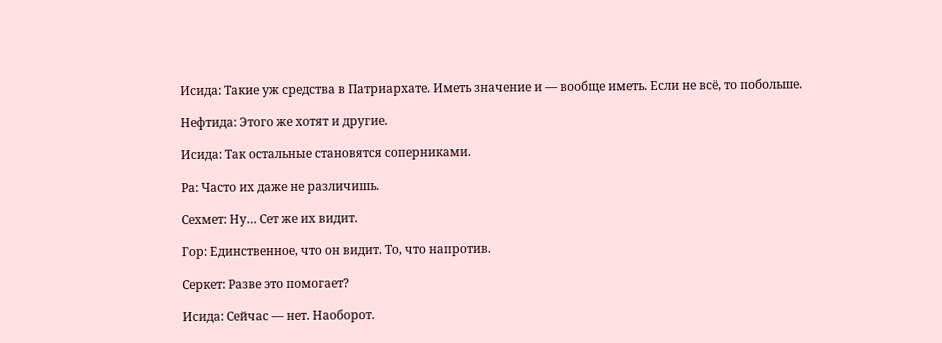Исида: Такие уж средства в Патриархате. Иметь значение и — вообще иметь. Если не всё, то побольше.

Нефтида: Этого же хотят и другие.

Исида: Так остальные становятся соперниками.

Ра: Часто их даже не различишь.

Сехмет: Ну… Сет же их видит.

Гор: Единственное, что он видит. То, что напротив.

Серкет: Разве это помогает?

Исида: Сейчас — нет. Наоборот.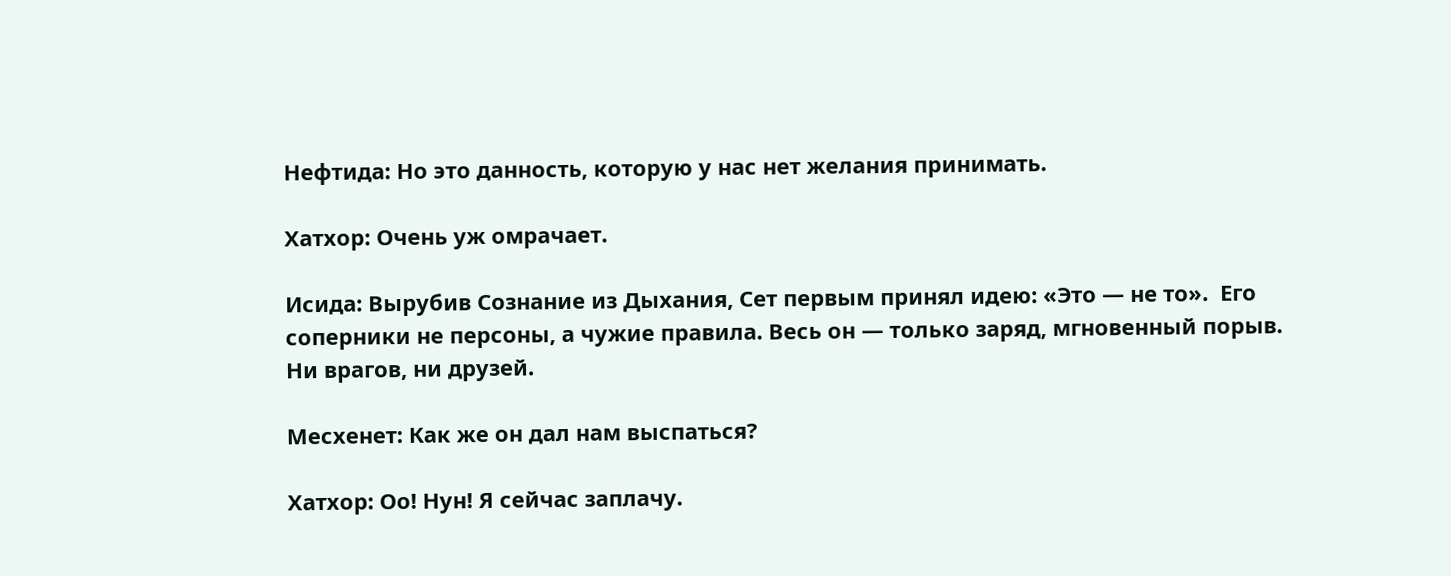Нефтида: Но это данность, которую у нас нет желания принимать.

Хатхор: Очень уж омрачает.

Исида: Вырубив Сознание из Дыхания, Сет первым принял идею: «Это — не то».  Его соперники не персоны, а чужие правила. Весь он — только заряд, мгновенный порыв. Ни врагов, ни друзей.

Месхенет: Как же он дал нам выспаться?

Хатхор: Оо! Нун! Я сейчас заплачу.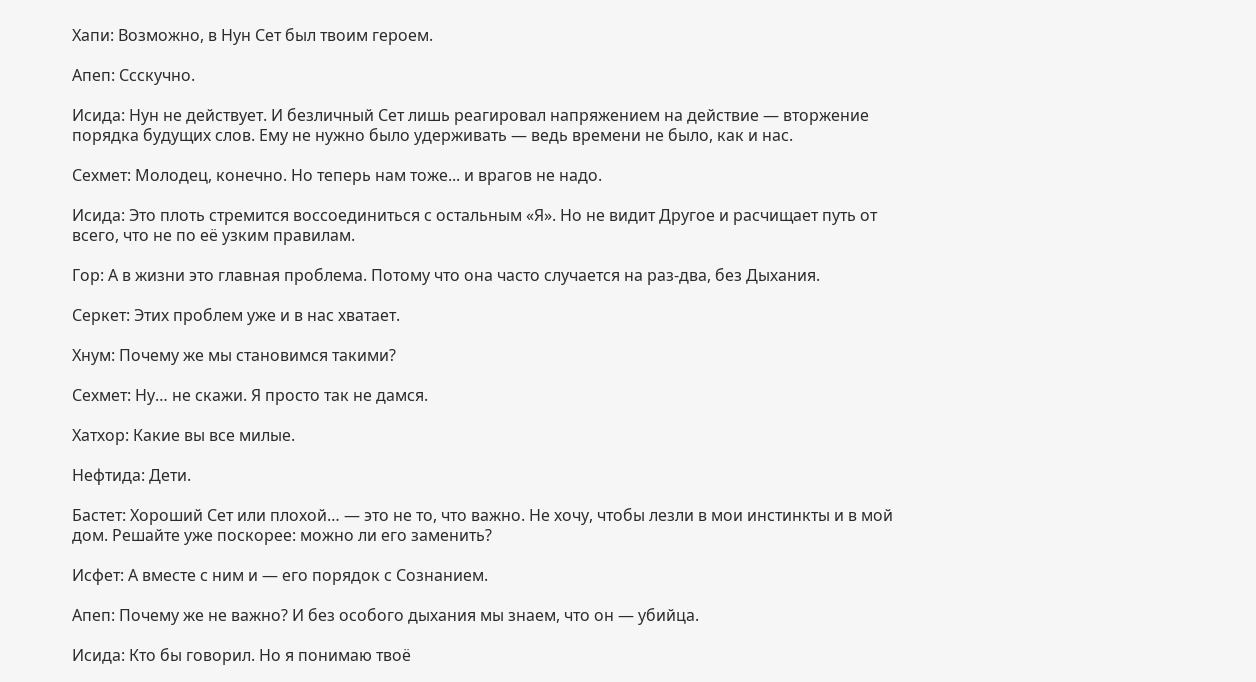Хапи: Возможно, в Нун Сет был твоим героем.

Апеп: Ссскучно.

Исида: Нун не действует. И безличный Сет лишь реагировал напряжением на действие — вторжение порядка будущих слов. Ему не нужно было удерживать — ведь времени не было, как и нас.

Сехмет: Молодец, конечно. Но теперь нам тоже... и врагов не надо.

Исида: Это плоть стремится воссоединиться с остальным «Я». Но не видит Другое и расчищает путь от всего, что не по её узким правилам.

Гор: А в жизни это главная проблема. Потому что она часто случается на раз-два, без Дыхания.

Серкет: Этих проблем уже и в нас хватает.

Хнум: Почему же мы становимся такими?

Сехмет: Ну… не скажи. Я просто так не дамся.

Хатхор: Какие вы все милые.

Нефтида: Дети.

Бастет: Хороший Сет или плохой… — это не то, что важно. Не хочу, чтобы лезли в мои инстинкты и в мой дом. Решайте уже поскорее: можно ли его заменить?

Исфет: А вместе с ним и — его порядок с Сознанием.

Апеп: Почему же не важно? И без особого дыхания мы знаем, что он — убийца.

Исида: Кто бы говорил. Но я понимаю твоё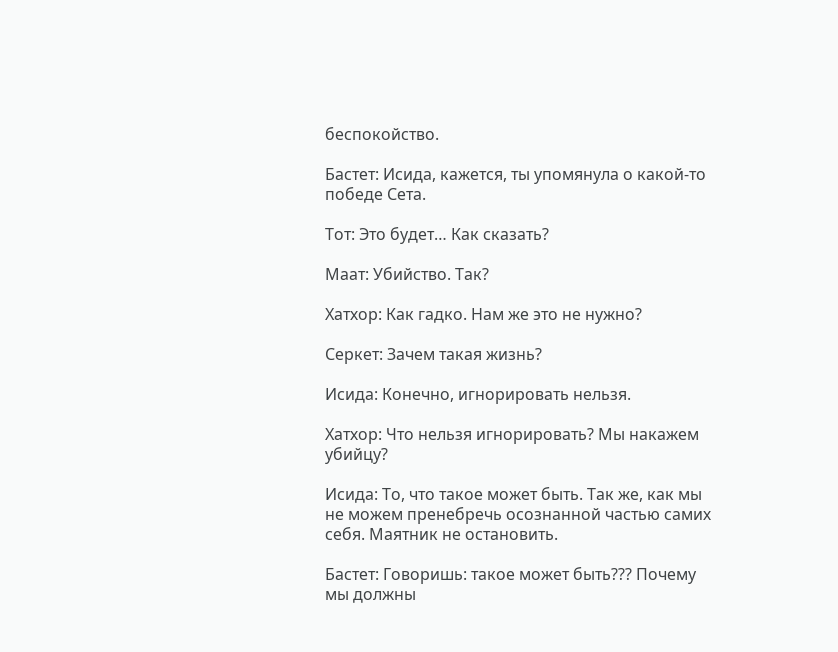беспокойство.

Бастет: Исида, кажется, ты упомянула о какой-то победе Сета.

Тот: Это будет… Как сказать?

Маат: Убийство. Так?

Хатхор: Как гадко. Нам же это не нужно?

Серкет: Зачем такая жизнь?

Исида: Конечно, игнорировать нельзя.

Хатхор: Что нельзя игнорировать? Мы накажем убийцу?

Исида: То, что такое может быть. Так же, как мы не можем пренебречь осознанной частью самих себя. Маятник не остановить.

Бастет: Говоришь: такое может быть??? Почему мы должны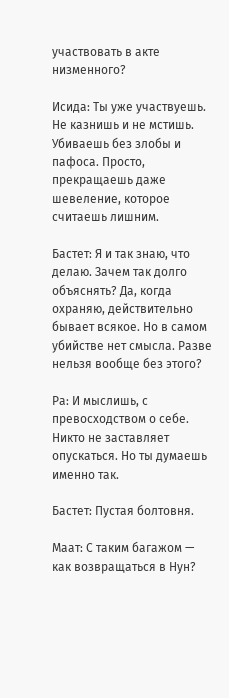участвовать в акте низменного?

Исида: Ты уже участвуешь. Не казнишь и не мстишь. Убиваешь без злобы и пафоса. Просто, прекращаешь даже шевеление, которое считаешь лишним.

Бастет: Я и так знаю, что делаю. Зачем так долго объяснять? Да, когда охраняю, действительно бывает всякое. Но в самом убийстве нет смысла. Разве нельзя вообще без этого?

Ра: И мыслишь, с превосходством о себе. Никто не заставляет опускаться. Но ты думаешь именно так.

Бастет: Пустая болтовня.

Маат: С таким багажом — как возвращаться в Нун?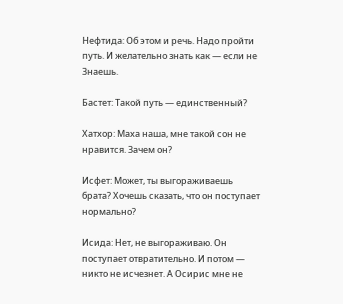Нефтида: Об этом и речь. Надо пройти путь. И желательно знать как — если не Знаешь.

Бастет: Такой путь — единственный?

Хатхор: Маха наша, мне такой сон не нравится. Зачем он?

Исфет: Может, ты выгораживаешь брата? Хочешь сказать, что он поступает нормально?

Исида: Нет, не выгораживаю. Он поступает отвратительно. И потом — никто не исчезнет. А Осирис мне не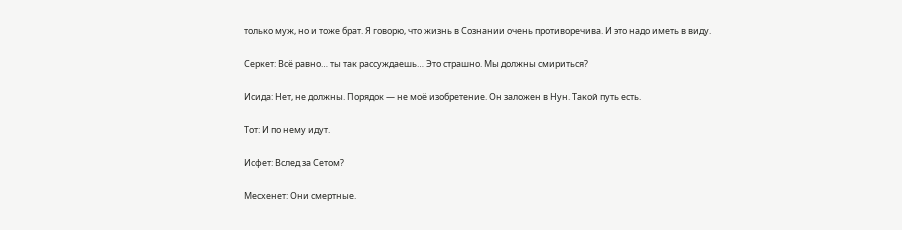только муж, но и тоже брат. Я говорю, что жизнь в Сознании очень противоречива. И это надо иметь в виду.

Серкет: Всё равно… ты так рассуждаешь… Это страшно. Мы должны смириться?

Исида: Нет, не должны. Порядок — не моё изобретение. Он заложен в Нун. Такой путь есть.

Тот: И по нему идут.

Исфет: Вслед за Сетом?

Месхенет: Они смертные.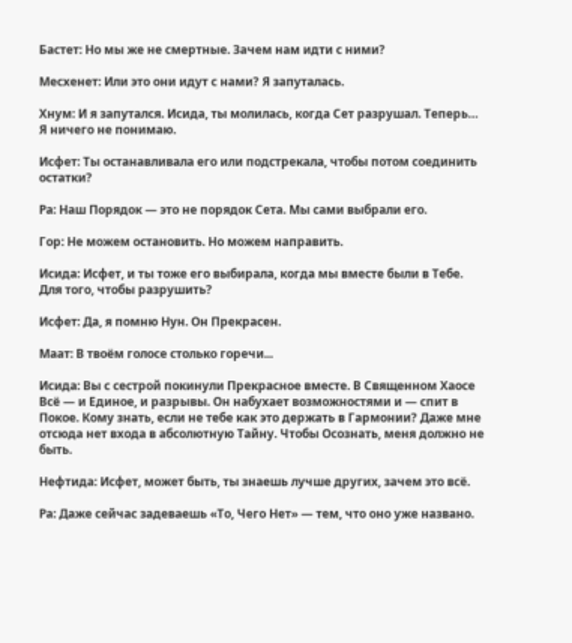Бастет: Но мы же не смертные. Зачем нам идти с ними?

Месхенет: Или это они идут с нами? Я запуталась.

Хнум: И я запутался. Исида, ты молилась, когда Сет разрушал. Теперь… Я ничего не понимаю.

Исфет: Ты останавливала его или подстрекала, чтобы потом соединить остатки?

Ра: Наш Порядок — это не порядок Сета. Мы сами выбрали его.

Гор: Не можем остановить. Но можем направить.

Исида: Исфет, и ты тоже его выбирала, когда мы вместе были в Тебе. Для того, чтобы разрушить?

Исфет: Да, я помню Нун. Он Прекрасен.

Маат: В твоём голосе столько горечи...

Исида: Вы с сестрой покинули Прекрасное вместе. В Священном Хаосе Всё — и Единое, и разрывы. Он набухает возможностями и — спит в Покое. Кому знать, если не тебе как это держать в Гармонии? Даже мне отсюда нет входа в абсолютную Тайну. Чтобы Осознать, меня должно не быть.

Нефтида: Исфет, может быть, ты знаешь лучше других, зачем это всё.

Ра: Даже сейчас задеваешь «То, Чего Нет» — тем, что оно уже названо.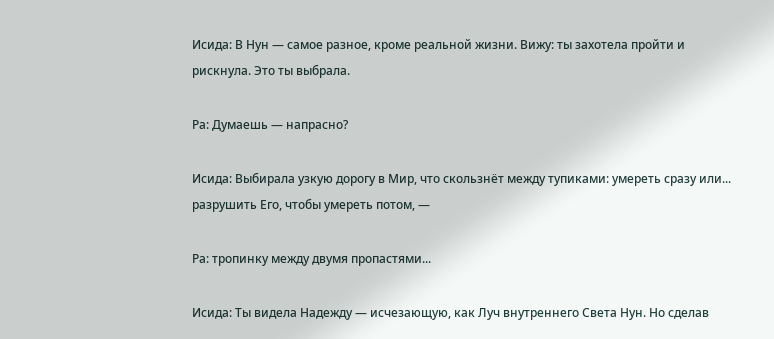Исида: В Нун — самое разное, кроме реальной жизни. Вижу: ты захотела пройти и рискнула. Это ты выбрала.

Ра: Думаешь — напрасно?

Исида: Выбирала узкую дорогу в Мир, что скользнёт между тупиками: умереть сразу или... разрушить Его, чтобы умереть потом, —

Ра: тропинку между двумя пропастями...

Исида: Ты видела Надежду — исчезающую, как Луч внутреннего Света Нун. Но сделав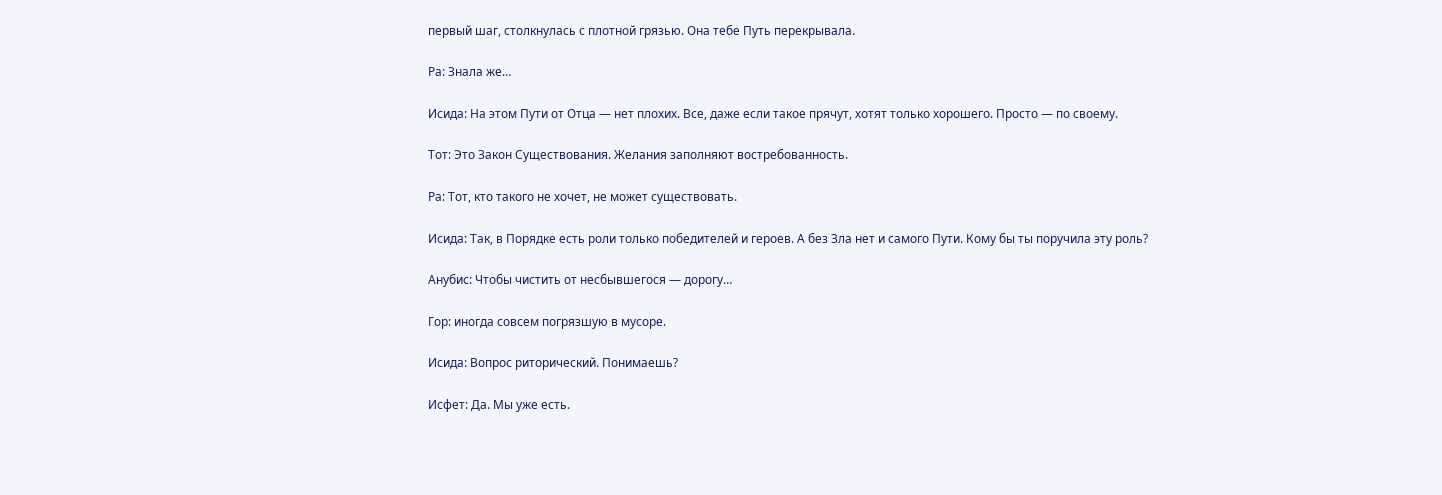первый шаг, столкнулась с плотной грязью. Она тебе Путь перекрывала.

Ра: Знала же…

Исида: На этом Пути от Отца — нет плохих. Все, даже если такое прячут, хотят только хорошего. Просто — по своему.

Тот: Это Закон Существования. Желания заполняют востребованность.

Ра: Тот, кто такого не хочет, не может существовать.

Исида: Так, в Порядке есть роли только победителей и героев. А без Зла нет и самого Пути. Кому бы ты поручила эту роль?

Анубис: Чтобы чистить от несбывшегося — дорогу…

Гор: иногда совсем погрязшую в мусоре.

Исида: Вопрос риторический. Понимаешь?

Исфет: Да. Мы уже есть.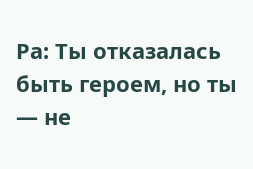Ра: Ты отказалась быть героем, но ты — не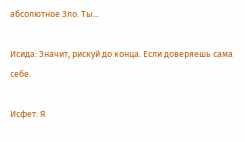абсолютное Зло. Ты...

Исида: Значит, рискуй до конца. Если доверяешь сама себе.

Исфет: Я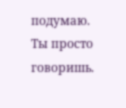подумаю. Ты просто говоришь.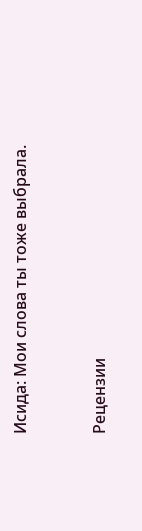Исида: Мои слова ты тоже выбрала.


Рецензии